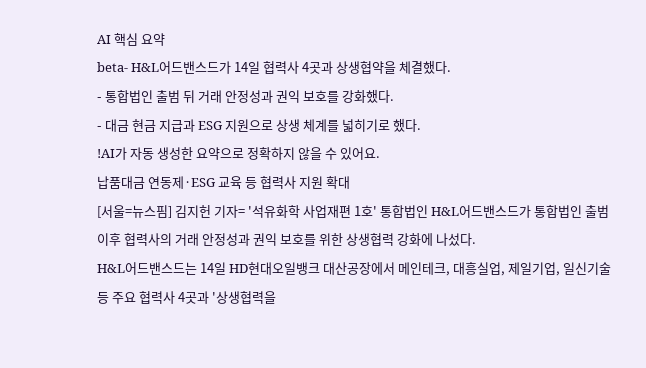AI 핵심 요약
beta- H&L어드밴스드가 14일 협력사 4곳과 상생협약을 체결했다.
- 통합법인 출범 뒤 거래 안정성과 권익 보호를 강화했다.
- 대금 현금 지급과 ESG 지원으로 상생 체계를 넓히기로 했다.
!AI가 자동 생성한 요약으로 정확하지 않을 수 있어요.
납품대금 연동제·ESG 교육 등 협력사 지원 확대
[서울=뉴스핌] 김지헌 기자= '석유화학 사업재편 1호' 통합법인 H&L어드밴스드가 통합법인 출범 이후 협력사의 거래 안정성과 권익 보호를 위한 상생협력 강화에 나섰다.
H&L어드밴스드는 14일 HD현대오일뱅크 대산공장에서 메인테크, 대흥실업, 제일기업, 일신기술 등 주요 협력사 4곳과 '상생협력을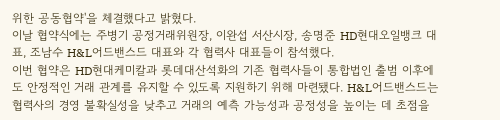위한 공동협약'을 체결했다고 밝혔다.
이날 협약식에는 주병기 공정거래위원장, 이완섭 서산시장, 송명준 HD현대오일뱅크 대표, 조남수 H&L어드밴스드 대표와 각 협력사 대표들이 참석했다.
이번 협약은 HD현대케미칼과 롯데대산석화의 기존 협력사들이 통합법인 출범 이후에도 안정적인 거래 관계를 유지할 수 있도록 지원하기 위해 마련됐다. H&L어드밴스드는 협력사의 경영 불확실성을 낮추고 거래의 예측 가능성과 공정성을 높이는 데 초점을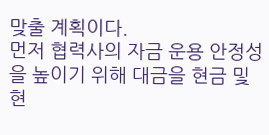맞출 계획이다.
먼저 협력사의 자금 운용 안정성을 높이기 위해 대금을 현금 및 현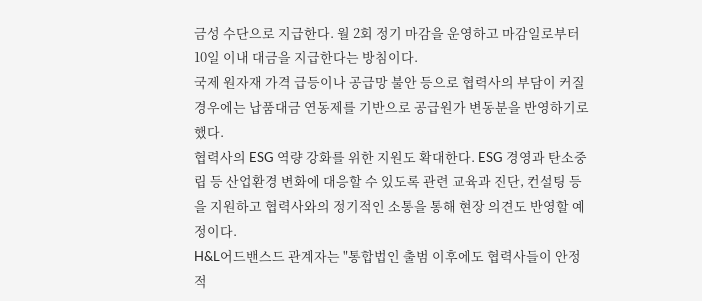금성 수단으로 지급한다. 월 2회 정기 마감을 운영하고 마감일로부터 10일 이내 대금을 지급한다는 방침이다.
국제 원자재 가격 급등이나 공급망 불안 등으로 협력사의 부담이 커질 경우에는 납품대금 연동제를 기반으로 공급원가 변동분을 반영하기로 했다.
협력사의 ESG 역량 강화를 위한 지원도 확대한다. ESG 경영과 탄소중립 등 산업환경 변화에 대응할 수 있도록 관련 교육과 진단, 컨설팅 등을 지원하고 협력사와의 정기적인 소통을 통해 현장 의견도 반영할 예정이다.
H&L어드밴스드 관계자는 "통합법인 출범 이후에도 협력사들이 안정적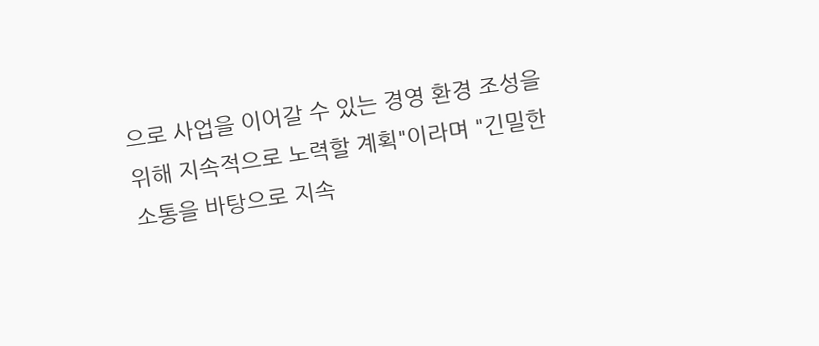으로 사업을 이어갈 수 있는 경영 환경 조성을 위해 지속적으로 노력할 계획"이라며 "긴밀한 소통을 바탕으로 지속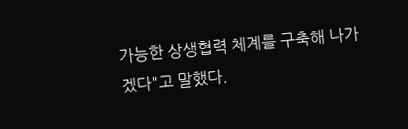가능한 상생협력 체계를 구축해 나가겠다"고 말했다.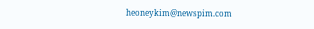heoneykim@newspim.com